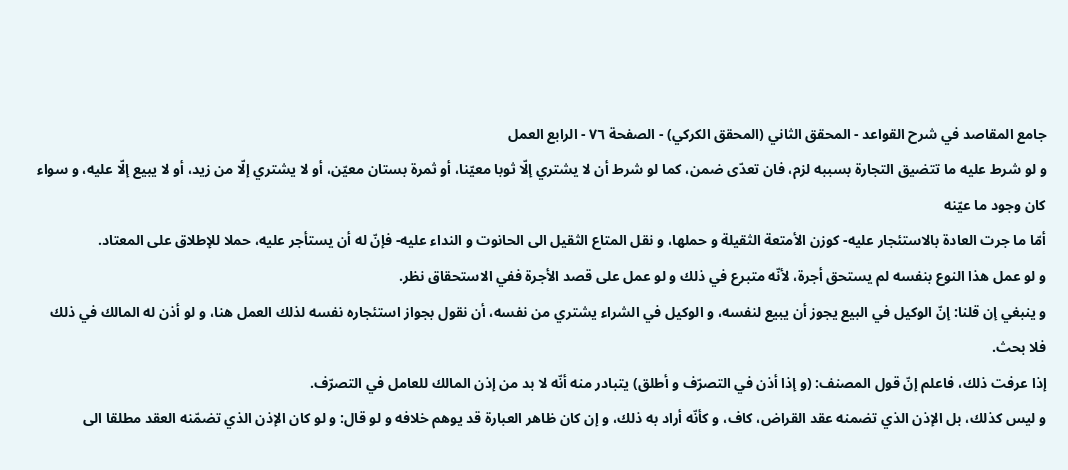جامع المقاصد في شرح القواعد - المحقق الثاني (المحقق الكركي) - الصفحة ٧٦ - الرابع العمل
و لو شرط عليه ما تتضيق التجارة بسببه لزم، فان تعدّى ضمن، كما لو شرط أن لا يشتري إلّا ثوبا معيّنا، أو ثمرة بستان معيّن، أو لا يشتري إلّا من زيد، أو لا يبيع إلّا عليه، و سواء كان وجود ما عيّنه
أمّا ما جرت العادة بالاستئجار عليه- كوزن الأمتعة الثقيلة و حملها، و نقل المتاع الثقيل الى الحانوت و النداء عليه- فإنّ له أن يستأجر عليه، حملا للإطلاق على المعتاد.
و لو عمل هذا النوع بنفسه لم يستحق أجرة، لأنّه متبرع في ذلك و لو عمل على قصد الأجرة ففي الاستحقاق نظر.
و ينبغي إن قلنا: إنّ الوكيل في البيع يجوز أن يبيع لنفسه، و الوكيل في الشراء يشتري من نفسه، أن نقول بجواز استئجاره نفسه لذلك العمل هنا، و لو أذن له المالك في ذلك فلا بحث.
إذا عرفت ذلك، فاعلم إنّ قول المصنف: (و إذا أذن في التصرّف و أطلق) يتبادر منه أنّه لا بد من إذن المالك للعامل في التصرّف.
و ليس كذلك، بل الإذن الذي تضمنه عقد القراض، كاف، و كأنّه أراد به ذلك، و إن كان ظاهر العبارة قد يوهم خلافه و لو قال: و لو كان الإذن الذي تضمّنه العقد مطلقا الى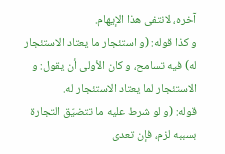آخره، لانتفى هذا الإيهام.
و كذا قوله: (و استئجار ما يعتاد الاستئجار له) فيه تسامح، و كان الأولى أن يقول: و الاستئجار لما يعتاد الاستئجار له.
قوله: (و لو شرط عليه ما تتضيّق التجارة بسببه لزم، فإن تعدى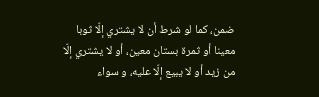ضمن، كما لو شرط أن لا يشتري إلّا ثوبا معينا أو ثمرة بستان معين، أو لا يشتري إلّا من زيد أو لا يبيع إلّا عليه، و سواء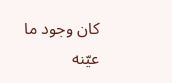كان وجود ما عيّنه